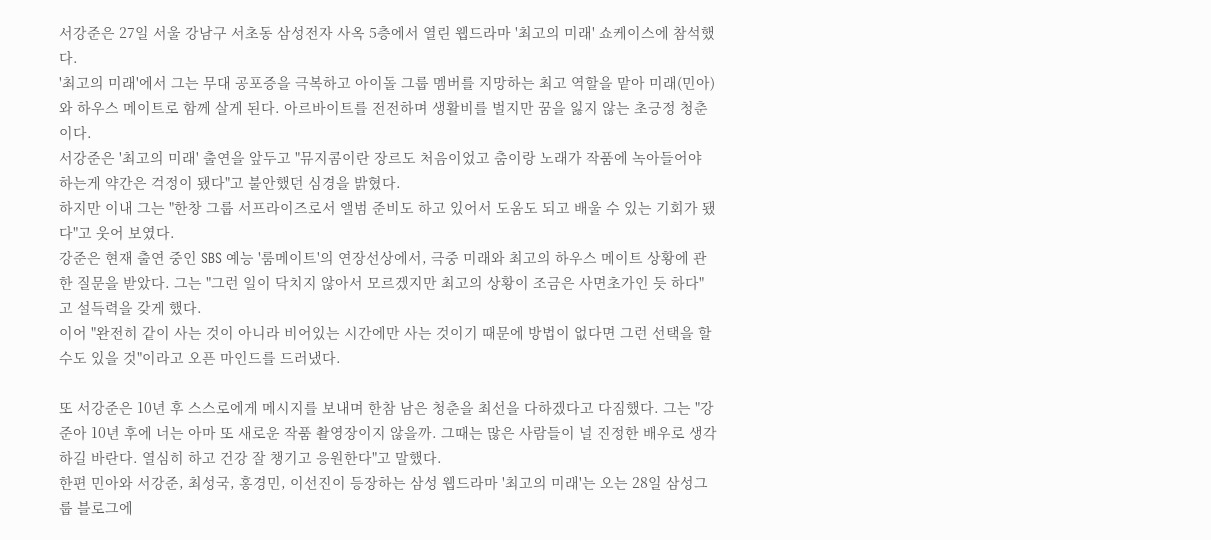서강준은 27일 서울 강남구 서초동 삼성전자 사옥 5층에서 열린 웹드라마 '최고의 미래' 쇼케이스에 참석했다.
'최고의 미래'에서 그는 무대 공포증을 극복하고 아이돌 그룹 멤버를 지망하는 최고 역할을 맡아 미래(민아)와 하우스 메이트로 함께 살게 된다. 아르바이트를 전전하며 생활비를 벌지만 꿈을 잃지 않는 초긍정 청춘이다.
서강준은 '최고의 미래' 출연을 앞두고 "뮤지콤이란 장르도 처음이었고 춤이랑 노래가 작품에 녹아들어야 하는게 약간은 걱정이 됐다"고 불안했던 심경을 밝혔다.
하지만 이내 그는 "한창 그룹 서프라이즈로서 앨범 준비도 하고 있어서 도움도 되고 배울 수 있는 기회가 됐다"고 웃어 보였다.
강준은 현재 출연 중인 SBS 예능 '룸메이트'의 연장선상에서, 극중 미래와 최고의 하우스 메이트 상황에 관한 질문을 받았다. 그는 "그런 일이 닥치지 않아서 모르겠지만 최고의 상황이 조금은 사면초가인 듯 하다"고 설득력을 갖게 했다.
이어 "완전히 같이 사는 것이 아니라 비어있는 시간에만 사는 것이기 때문에 방법이 없다면 그런 선택을 할 수도 있을 것"이라고 오픈 마인드를 드러냈다.

또 서강준은 10년 후 스스로에게 메시지를 보내며 한참 남은 청춘을 최선을 다하겠다고 다짐했다. 그는 "강준아 10년 후에 너는 아마 또 새로운 작품 촬영장이지 않을까. 그때는 많은 사람들이 널 진정한 배우로 생각하길 바란다. 열심히 하고 건강 잘 챙기고 응원한다"고 말했다.
한편 민아와 서강준, 최성국, 홍경민, 이선진이 등장하는 삼성 웹드라마 '최고의 미래'는 오는 28일 삼성그룹 블로그에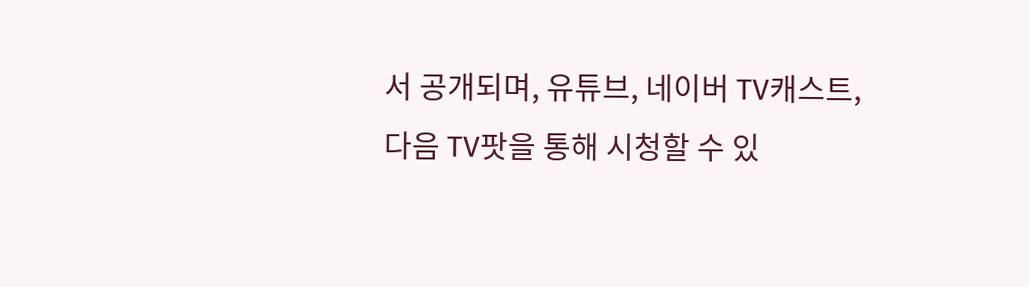서 공개되며, 유튜브, 네이버 TV캐스트, 다음 TV팟을 통해 시청할 수 있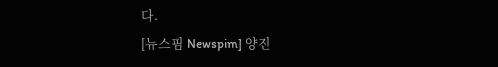다.
[뉴스핌 Newspim] 양진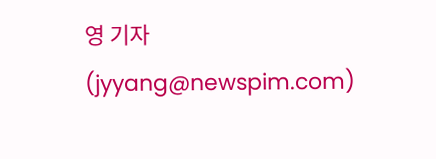영 기자 (jyyang@newspim.com)